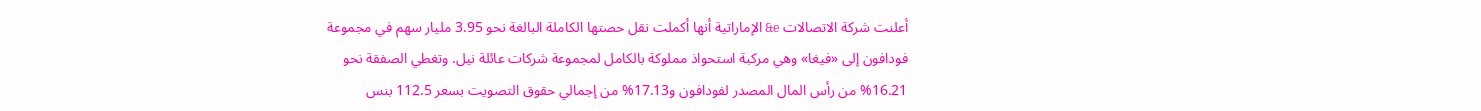أعلنت شركة الاتصالات e& الإماراتية أنها أكملت نقل حصتها الكاملة البالغة نحو 3.95 مليار سهم في مجموعة فودافون إلى «فيغا» وهي مركبة استحواذ مملوكة بالكامل لمجموعة شركات عائلة نيل. وتغطي الصفقة نحو 16.21% من رأس المال المصدر لفودافون و17.13% من إجمالي حقوق التصويت بسعر 112.5 بنس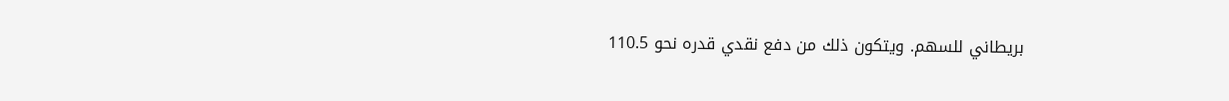بريطاني للسهم. ويتكون ذلك من دفع نقدي قدره نحو 110.5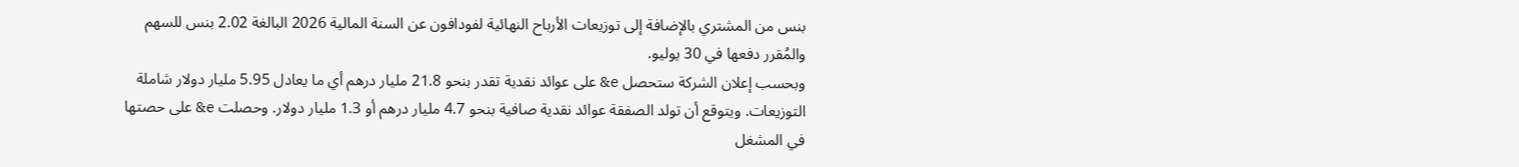بنس من المشتري بالإضافة إلى توزيعات الأرباح النهائية لفودافون عن السنة المالية 2026 البالغة 2.02 بنس للسهم والمُقرر دفعها في 30 يوليو.
وبحسب إعلان الشركة ستحصل e& على عوائد نقدية تقدر بنحو 21.8 مليار درهم أي ما يعادل 5.95 مليار دولار شاملة التوزيعات. ويتوقع أن تولد الصفقة عوائد نقدية صافية بنحو 4.7 مليار درهم أو 1.3 مليار دولار. وحصلت e& على حصتها في المشغل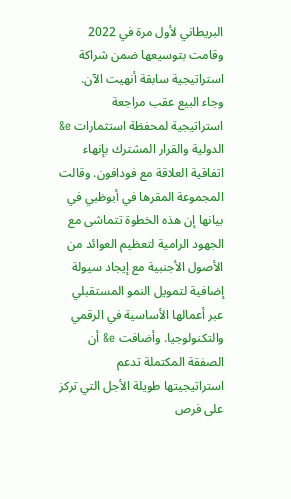البريطاني لأول مرة في 2022 وقامت بتوسيعها ضمن شراكة استراتيجية سابقة أنهيت الآن.
وجاء البيع عقب مراجعة استراتيجية لمحفظة استثمارات e& الدولية والقرار المشترك بإنهاء اتفاقية العلاقة مع فودافون. وقالت المجموعة المقرها في أبوظبي في بيانها إن هذه الخطوة تتماشى مع الجهود الرامية لتعظيم العوائد من الأصول الأجنبية مع إيجاد سيولة إضافية لتمويل النمو المستقبلي عبر أعمالها الأساسية في الرقمي والتكنولوجيا. وأضافت e& أن الصفقة المكتملة تدعم استراتيجيتها طويلة الأجل التي تركز على فرص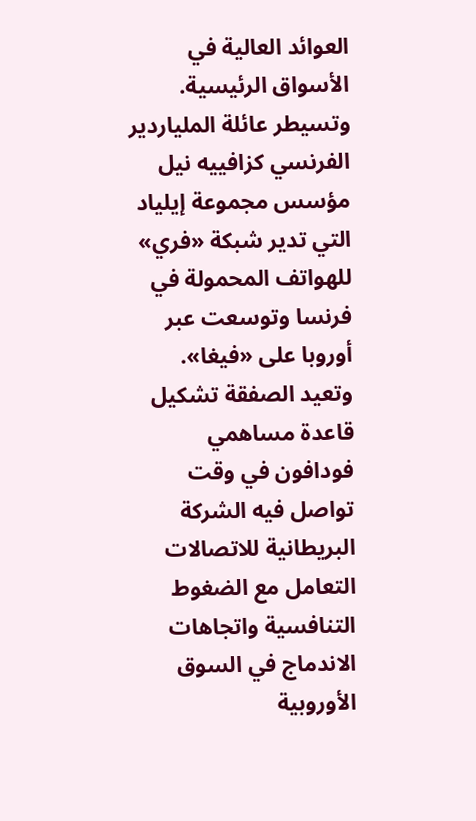العوائد العالية في الأسواق الرئيسية.
وتسيطر عائلة الملياردير الفرنسي كزافييه نيل مؤسس مجموعة إيلياد التي تدير شبكة «فري» للهواتف المحمولة في فرنسا وتوسعت عبر أوروبا على «فيغا». وتعيد الصفقة تشكيل قاعدة مساهمي فودافون في وقت تواصل فيه الشركة البريطانية للاتصالات التعامل مع الضغوط التنافسية واتجاهات الاندماج في السوق الأوروبية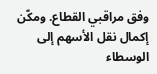وفق مراقبي القطاع. ومكّن إكمال نقل الأسهم إلى الوسطاء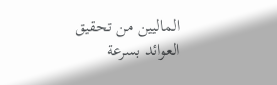الماليين من تحقيق العوائد بسرعة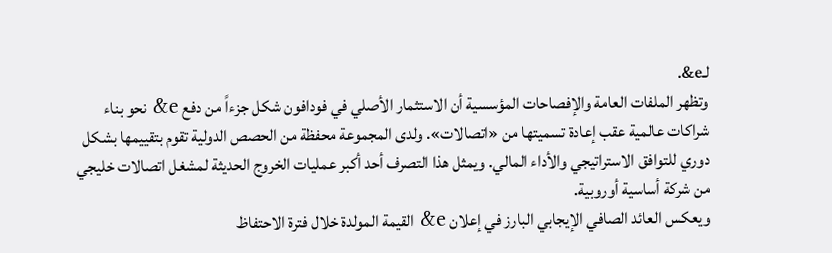لـe&.
وتظهر الملفات العامة والإفصاحات المؤسسية أن الاستثمار الأصلي في فودافون شكل جزءاً من دفع e& نحو بناء شراكات عالمية عقب إعادة تسميتها من «اتصالات». ولدى المجموعة محفظة من الحصص الدولية تقوم بتقييمها بشكل دوري للتوافق الاستراتيجي والأداء المالي. ويمثل هذا التصرف أحد أكبر عمليات الخروج الحديثة لمشغل اتصالات خليجي من شركة أساسية أوروبية.
ويعكس العائد الصافي الإيجابي البارز في إعلان e& القيمة المولدة خلال فترة الاحتفاظ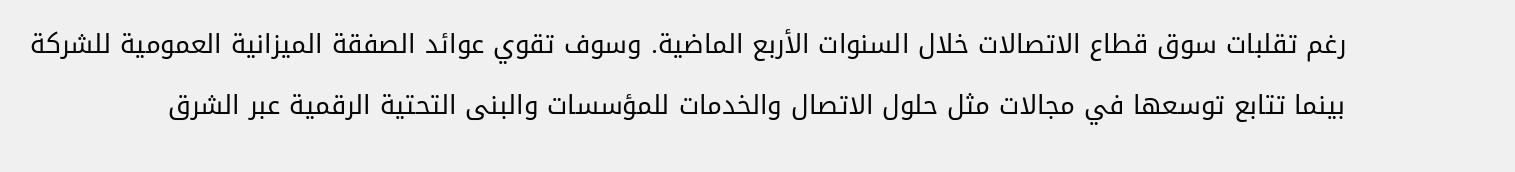رغم تقلبات سوق قطاع الاتصالات خلال السنوات الأربع الماضية. وسوف تقوي عوائد الصفقة الميزانية العمومية للشركة بينما تتابع توسعها في مجالات مثل حلول الاتصال والخدمات للمؤسسات والبنى التحتية الرقمية عبر الشرق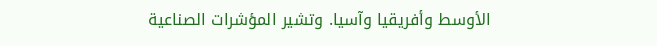الأوسط وأفريقيا وآسيا. وتشير المؤشرات الصناعية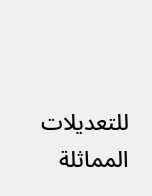للتعديلات المماثلة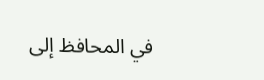في المحافظ إلى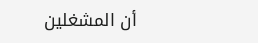أن المشغلين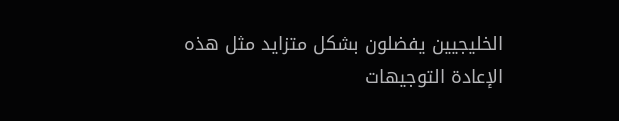الخليجيين يفضلون بشكل متزايد مثل هذه الإعادة التوجيهات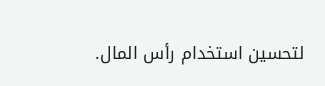لتحسين استخدام رأس المال.